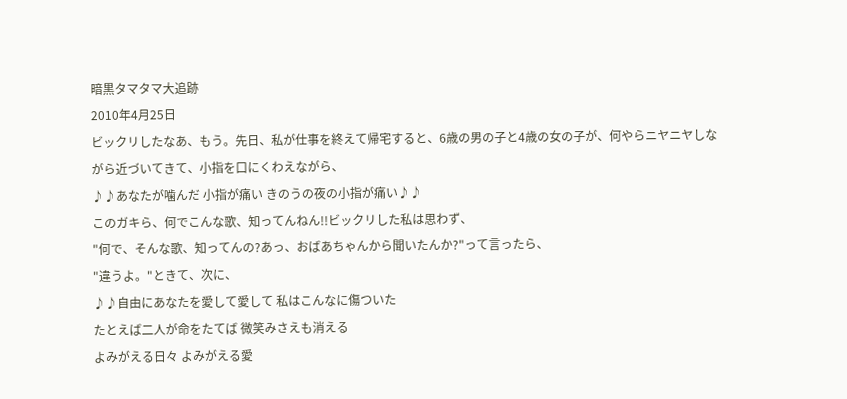暗黒タマタマ大追跡
2010年4月25日
ビックリしたなあ、もう。先日、私が仕事を終えて帰宅すると、6歳の男の子と4歳の女の子が、何やらニヤニヤしながら近づいてきて、小指を口にくわえながら、
♪♪あなたが噛んだ 小指が痛い きのうの夜の小指が痛い♪♪
このガキら、何でこんな歌、知ってんねん!!ビックリした私は思わず、
"何で、そんな歌、知ってんの?あっ、おばあちゃんから聞いたんか?"って言ったら、
"違うよ。"ときて、次に、
♪♪自由にあなたを愛して愛して 私はこんなに傷ついた
たとえば二人が命をたてば 微笑みさえも消える
よみがえる日々 よみがえる愛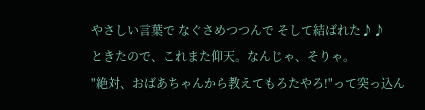やさしい言葉で なぐさめつつんで そして結ばれた♪♪
ときたので、これまた仰天。なんじゃ、そりゃ。
"絶対、おばあちゃんから教えてもろたやろ!"って突っ込ん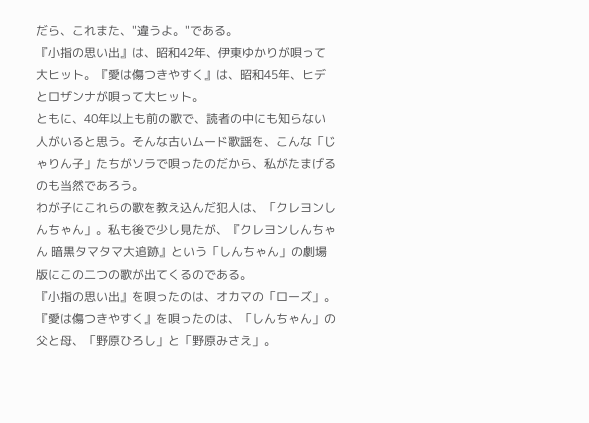だら、これまた、"違うよ。"である。
『小指の思い出』は、昭和42年、伊東ゆかりが唄って大ヒット。『愛は傷つきやすく』は、昭和45年、ヒデとロザンナが唄って大ヒット。
ともに、40年以上も前の歌で、読者の中にも知らない人がいると思う。そんな古いムード歌謡を、こんな「じゃりん子」たちがソラで唄ったのだから、私がたまげるのも当然であろう。
わが子にこれらの歌を教え込んだ犯人は、「クレヨンしんちゃん」。私も後で少し見たが、『クレヨンしんちゃん 暗黒タマタマ大追跡』という「しんちゃん」の劇場版にこの二つの歌が出てくるのである。
『小指の思い出』を唄ったのは、オカマの「ローズ」。『愛は傷つきやすく』を唄ったのは、「しんちゃん」の父と母、「野原ひろし」と「野原みさえ」。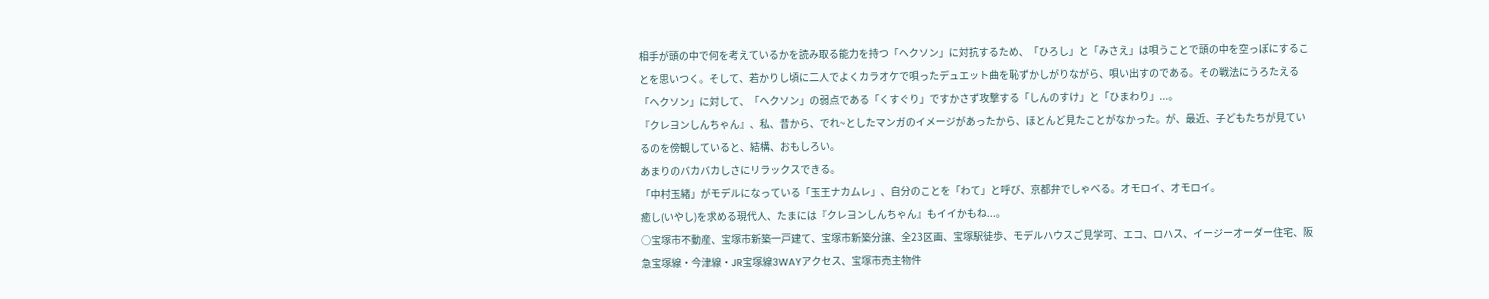相手が頭の中で何を考えているかを読み取る能力を持つ「ヘクソン」に対抗するため、「ひろし」と「みさえ」は唄うことで頭の中を空っぽにすることを思いつく。そして、若かりし頃に二人でよくカラオケで唄ったデュエット曲を恥ずかしがりながら、唄い出すのである。その戦法にうろたえる「ヘクソン」に対して、「ヘクソン」の弱点である「くすぐり」ですかさず攻撃する「しんのすけ」と「ひまわり」...。
『クレヨンしんちゃん』、私、昔から、でれ~としたマンガのイメージがあったから、ほとんど見たことがなかった。が、最近、子どもたちが見ているのを傍観していると、結構、おもしろい。
あまりのバカバカしさにリラックスできる。
「中村玉緒」がモデルになっている「玉王ナカムレ」、自分のことを「わて」と呼び、京都弁でしゃべる。オモロイ、オモロイ。
癒し(いやし)を求める現代人、たまには『クレヨンしんちゃん』もイイかもね...。
○宝塚市不動産、宝塚市新築一戸建て、宝塚市新築分譲、全23区画、宝塚駅徒歩、モデルハウスご見学可、エコ、ロハス、イージーオーダー住宅、阪急宝塚線・今津線・JR宝塚線3WAYアクセス、宝塚市売主物件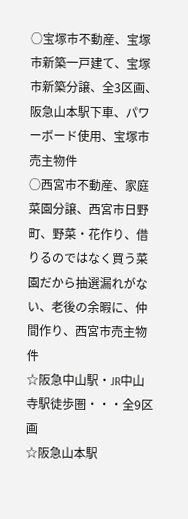○宝塚市不動産、宝塚市新築一戸建て、宝塚市新築分譲、全3区画、阪急山本駅下車、パワーボード使用、宝塚市売主物件
○西宮市不動産、家庭菜園分譲、西宮市日野町、野菜・花作り、借りるのではなく買う菜園だから抽選漏れがない、老後の余暇に、仲間作り、西宮市売主物件
☆阪急中山駅・JR中山寺駅徒歩圏・・・全9区画
☆阪急山本駅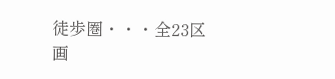徒歩圏・・・全23区画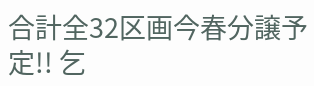合計全32区画今春分譲予定!! 乞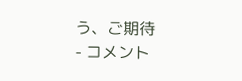う、ご期待
- コメント